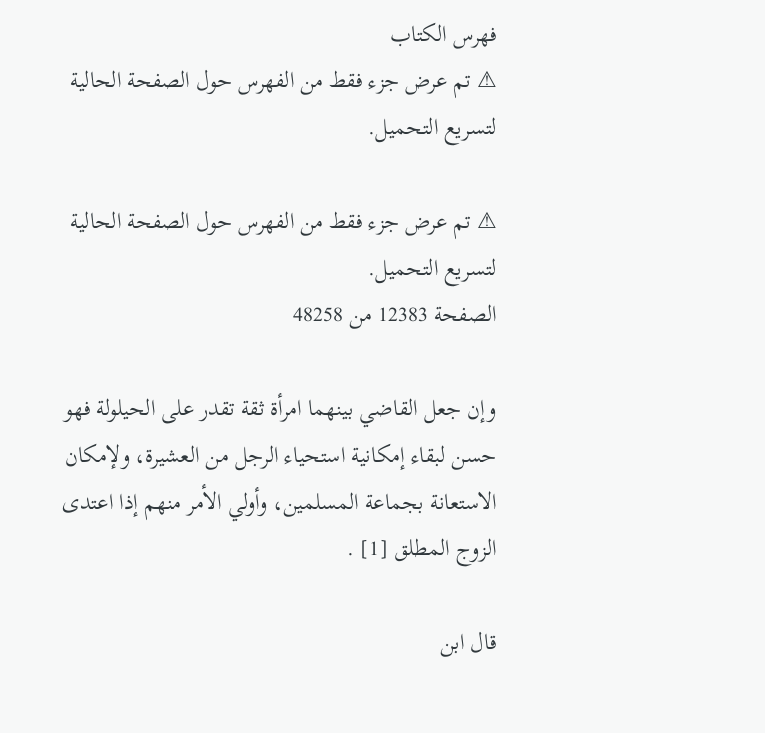فهرس الكتاب
⚠ تم عرض جزء فقط من الفهرس حول الصفحة الحالية لتسريع التحميل.

⚠ تم عرض جزء فقط من الفهرس حول الصفحة الحالية لتسريع التحميل.
الصفحة 12383 من 48258

وإن جعل القاضي بينهما امرأة ثقة تقدر على الحيلولة فهو حسن لبقاء إمكانية استحياء الرجل من العشيرة، ولإمكان الاستعانة بجماعة المسلمين، وأولي الأمر منهم إذا اعتدى الزوج المطلق [1] .

قال ابن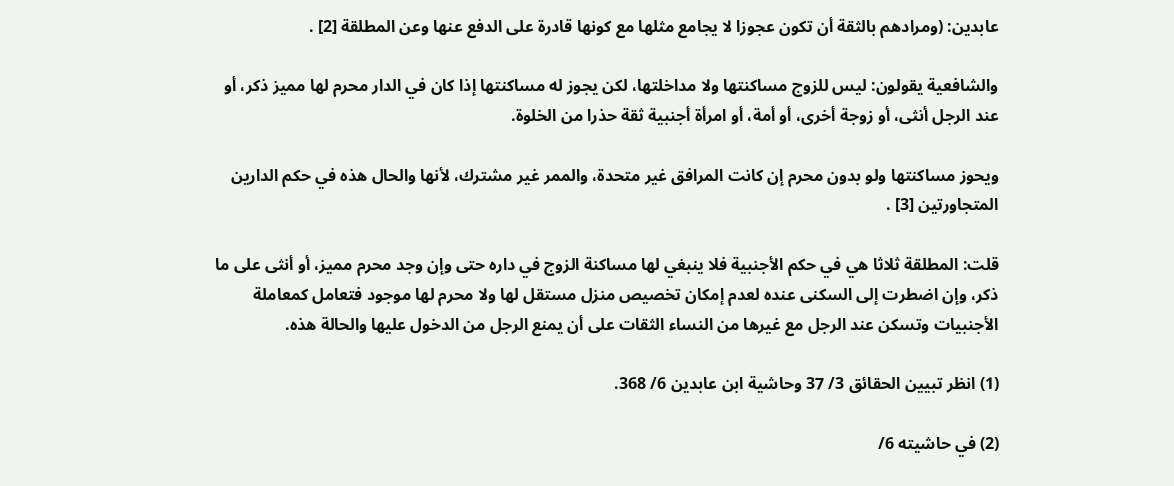عابدين: (ومرادهم بالثقة أن تكون عجوزا لا يجامع مثلها مع كونها قادرة على الدفع عنها وعن المطلقة [2] .

والشافعية يقولون: ليس للزوج مساكنتها ولا مداخلتها، لكن يجوز له مساكنتها إذا كان في الدار محرم لها مميز ذكر، أو عند الرجل أنثى، أو زوجة أخرى، أو أمة، أو امرأة أجنبية ثقة حذرا من الخلوة.

ويحوز مساكنتها ولو بدون محرم إن كانت المرافق غير متحدة، والممر غير مشترك، لأنها والحال هذه في حكم الدارين المتجاورتين [3] .

قلت: المطلقة ثلاثا هي في حكم الأجنبية فلا ينبغي لها مساكنة الزوج في داره حتى وإن وجد محرم مميز، أو أنثى على ما ذكر، وإن اضطرت إلى السكنى عنده لعدم إمكان تخصيص منزل مستقل لها ولا محرم لها موجود فتعامل كمعاملة الأجنبيات وتسكن عند الرجل مع غيرها من النساء الثقات على أن يمنع الرجل من الدخول عليها والحالة هذه.

(1) انظر تبيين الحقائق 3/ 37 وحاشية ابن عابدين 6/ 368.

(2) في حاشيته 6/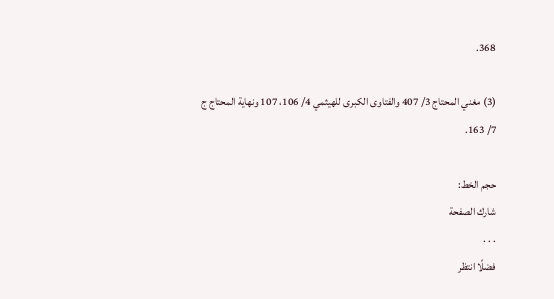368.

(3) مغني المحتاج 3/ 407 والفتاوى الكبرى للهيثمي 4/ 106، 107 ونهاية المحتاج ج 7/ 163.

حجم الخط:
شارك الصفحة
. . .
فضلًا انتظر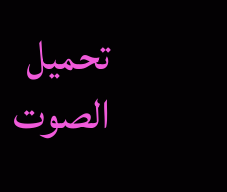تحميل الصوت